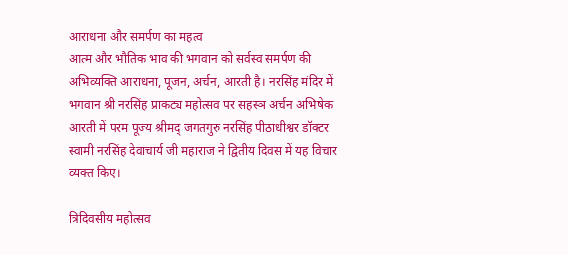आराधना और समर्पण का महत्व
आत्म और भौतिक भाव की भगवान को सर्वस्व समर्पण की अभिव्यक्ति आराधना, पूजन, अर्चन, आरती है। नरसिंह मंदिर में भगवान श्री नरसिंह प्राकट्य महोत्सव पर सहस्ञ अर्चन अभिषेक आरती में परम पूज्य श्रीमद् जगतगुरु नरसिंह पीठाधीश्वर डॉक्टर स्वामी नरसिंह देवाचार्य जी महाराज ने द्वितीय दिवस में यह विचार व्यक्त किए।

त्रिदिवसीय महोत्सव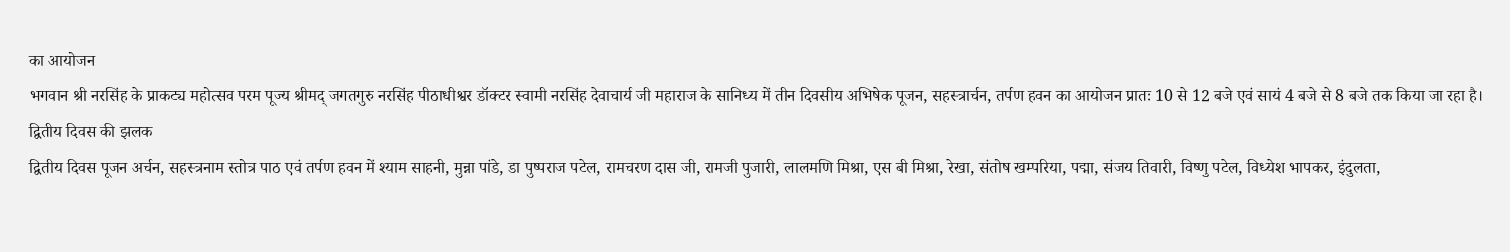का आयोजन
भगवान श्री नरसिंह के प्राकट्य महोत्सव परम पूज्य श्रीमद् जगतगुरु नरसिंह पीठाधीश्वर डॉक्टर स्वामी नरसिंह देवाचार्य जी महाराज के सानिध्य में तीन दिवसीय अभिषेक पूजन, सहस्त्रार्चन, तर्पण हवन का आयोजन प्रातः 10 से 12 बजे एवं सायं 4 बजे से 8 बजे तक किया जा रहा है।
द्वितीय दिवस की झलक
द्वितीय दिवस पूजन अर्चन, सहस्त्रनाम स्तोत्र पाठ एवं तर्पण हवन में श्याम साहनी, मुन्ना पांडे, डा पुष्पराज पटेल, रामचरण दास जी, रामजी पुजारी, लालमणि मिश्रा, एस बी मिश्रा, रेखा, संतोष खम्परिया, पद्मा, संजय तिवारी, विष्णु पटेल, विध्येश भापकर, इंदुलता,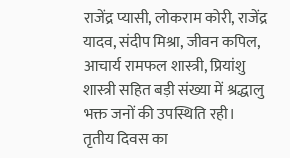राजेंद्र प्यासी, लोकराम कोरी, राजेंद्र यादव, संदीप मिश्रा, जीवन कपिल, आचार्य रामफल शास्त्री, प्रियांशु शास्त्री सहित बड़ी संख्या में श्रद्धालु भक्त जनों की उपस्थिति रही।
तृतीय दिवस का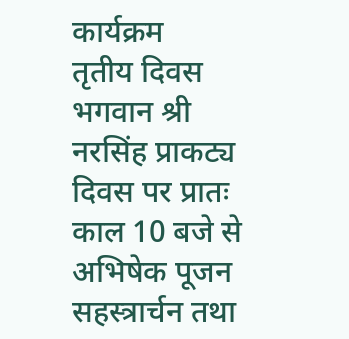कार्यक्रम
तृतीय दिवस भगवान श्री नरसिंह प्राकट्य दिवस पर प्रातः काल 10 बजे से अभिषेक पूजन सहस्त्रार्चन तथा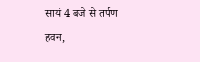सायं 4 बजे से तर्पण हवन,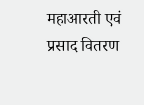महाआरती एवं प्रसाद वितरण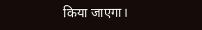किया जाएगा।